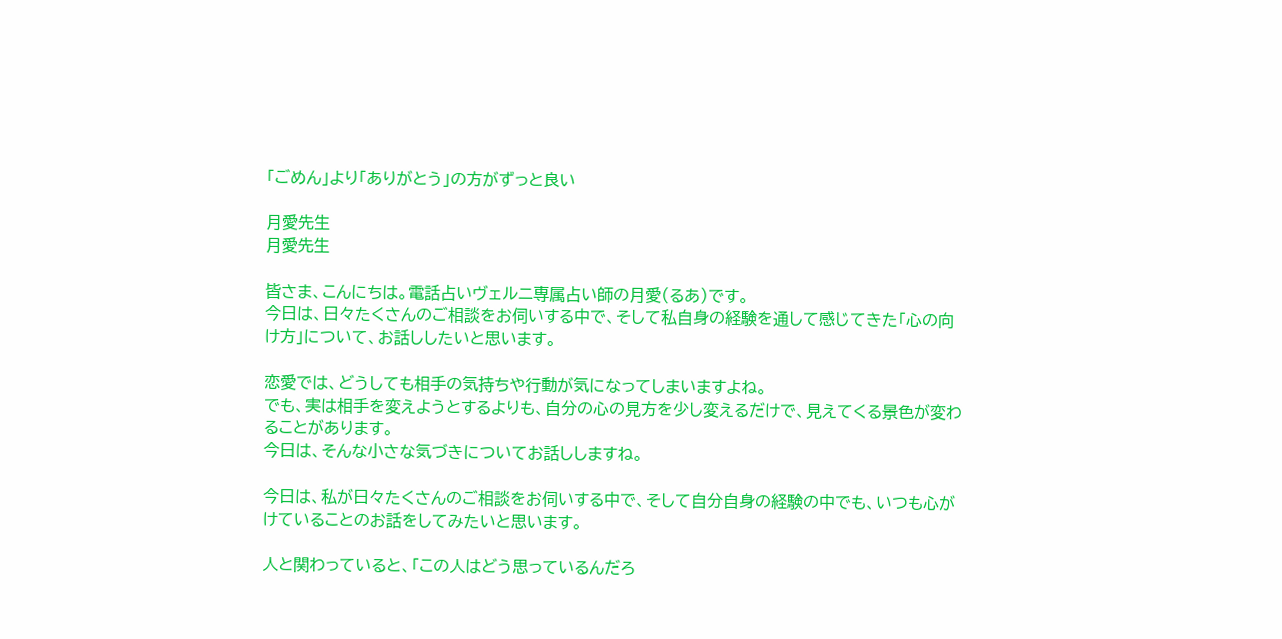「ごめん」より「ありがとう」の方がずっと良い

月愛先生
月愛先生

皆さま、こんにちは。電話占いヴェルニ専属占い師の月愛(るあ)です。
今日は、日々たくさんのご相談をお伺いする中で、そして私自身の経験を通して感じてきた「心の向け方」について、お話ししたいと思います。

恋愛では、どうしても相手の気持ちや行動が気になってしまいますよね。
でも、実は相手を変えようとするよりも、自分の心の見方を少し変えるだけで、見えてくる景色が変わることがあります。
今日は、そんな小さな気づきについてお話ししますね。

今日は、私が日々たくさんのご相談をお伺いする中で、そして自分自身の経験の中でも、いつも心がけていることのお話をしてみたいと思います。

人と関わっていると、「この人はどう思っているんだろ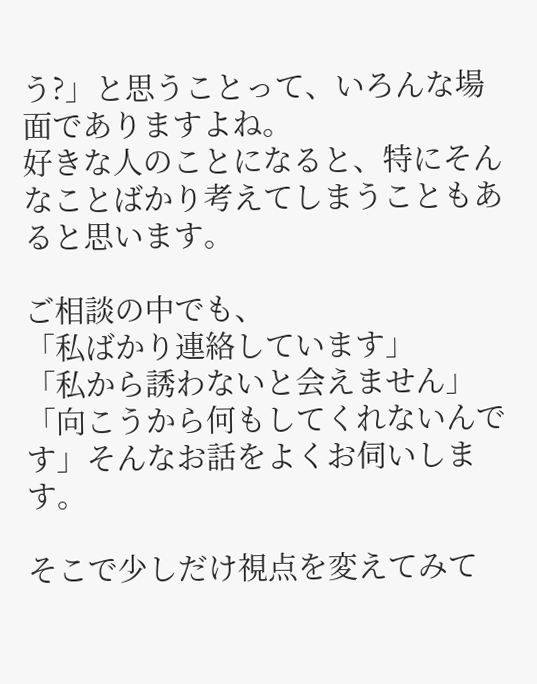う?」と思うことって、いろんな場面でありますよね。
好きな人のことになると、特にそんなことばかり考えてしまうこともあると思います。

ご相談の中でも、
「私ばかり連絡しています」
「私から誘わないと会えません」
「向こうから何もしてくれないんです」そんなお話をよくお伺いします。

そこで少しだけ視点を変えてみて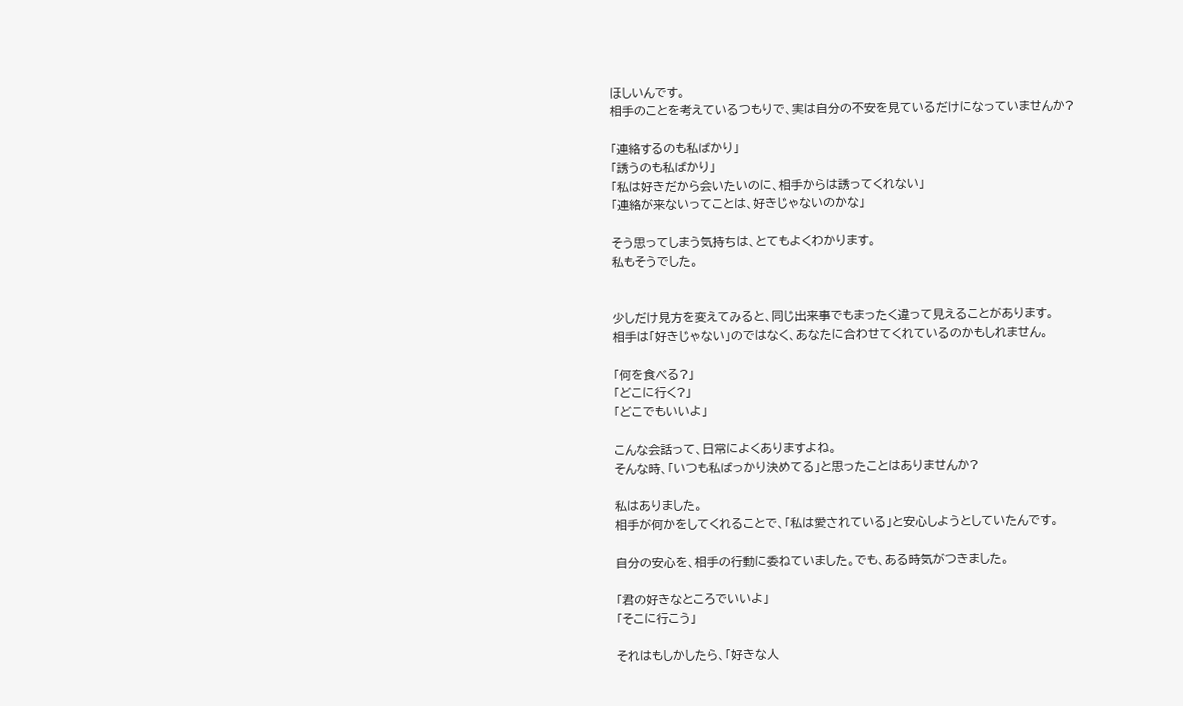ほしいんです。
相手のことを考えているつもりで、実は自分の不安を見ているだけになっていませんか?

「連絡するのも私ばかり」
「誘うのも私ばかり」
「私は好きだから会いたいのに、相手からは誘ってくれない」
「連絡が来ないってことは、好きじゃないのかな」

そう思ってしまう気持ちは、とてもよくわかります。
私もそうでした。


少しだけ見方を変えてみると、同じ出来事でもまったく違って見えることがあります。
相手は「好きじゃない」のではなく、あなたに合わせてくれているのかもしれません。

「何を食べる?」
「どこに行く?」
「どこでもいいよ」

こんな会話って、日常によくありますよね。
そんな時、「いつも私ばっかり決めてる」と思ったことはありませんか?

私はありました。
相手が何かをしてくれることで、「私は愛されている」と安心しようとしていたんです。

自分の安心を、相手の行動に委ねていました。でも、ある時気がつきました。

「君の好きなところでいいよ」
「そこに行こう」

それはもしかしたら、「好きな人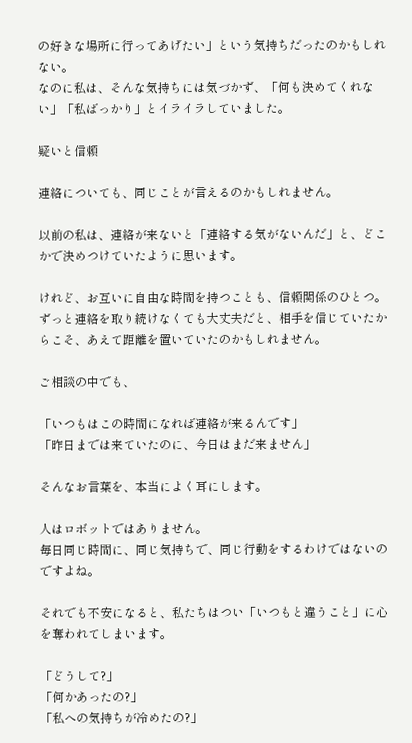の好きな場所に行ってあげたい」という気持ちだったのかもしれない。
なのに私は、そんな気持ちには気づかず、「何も決めてくれない」「私ばっかり」とイライラしていました。

疑いと信頼

連絡についても、同じことが言えるのかもしれません。

以前の私は、連絡が来ないと「連絡する気がないんだ」と、どこかで決めつけていたように思います。

けれど、お互いに自由な時間を持つことも、信頼関係のひとつ。
ずっと連絡を取り続けなくても大丈夫だと、相手を信じていたからこそ、あえて距離を置いていたのかもしれません。

ご相談の中でも、

「いつもはこの時間になれば連絡が来るんです」
「昨日までは来ていたのに、今日はまだ来ません」

そんなお言葉を、本当によく耳にします。

人はロボットではありません。
毎日同じ時間に、同じ気持ちで、同じ行動をするわけではないのですよね。

それでも不安になると、私たちはつい「いつもと違うこと」に心を奪われてしまいます。

「どうして?」
「何かあったの?」
「私への気持ちが冷めたの?」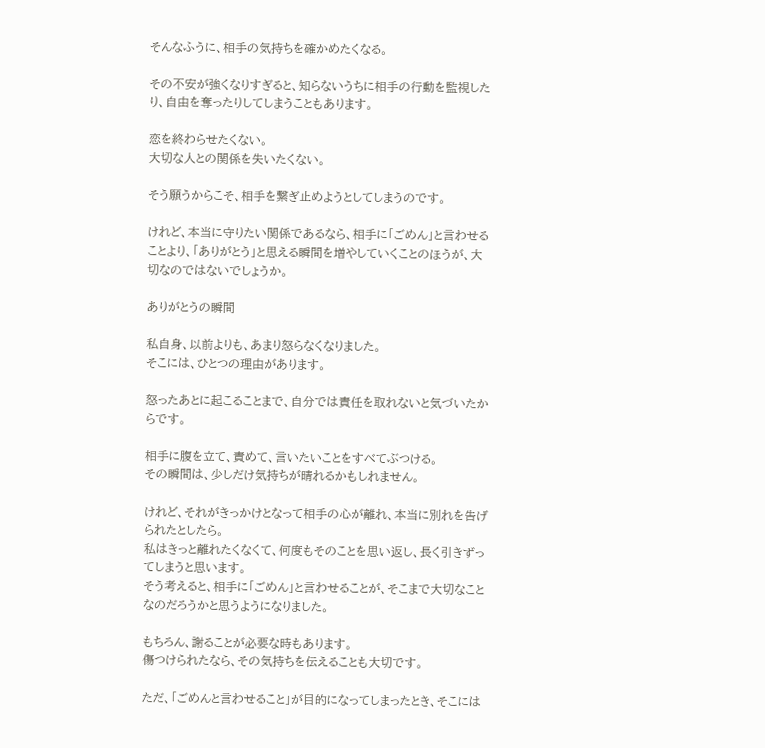そんなふうに、相手の気持ちを確かめたくなる。

その不安が強くなりすぎると、知らないうちに相手の行動を監視したり、自由を奪ったりしてしまうこともあります。

恋を終わらせたくない。
大切な人との関係を失いたくない。

そう願うからこそ、相手を繋ぎ止めようとしてしまうのです。

けれど、本当に守りたい関係であるなら、相手に「ごめん」と言わせることより、「ありがとう」と思える瞬間を増やしていくことのほうが、大切なのではないでしょうか。

ありがとうの瞬間

私自身、以前よりも、あまり怒らなくなりました。
そこには、ひとつの理由があります。

怒ったあとに起こることまで、自分では責任を取れないと気づいたからです。

相手に腹を立て、責めて、言いたいことをすべてぶつける。
その瞬間は、少しだけ気持ちが晴れるかもしれません。

けれど、それがきっかけとなって相手の心が離れ、本当に別れを告げられたとしたら。
私はきっと離れたくなくて、何度もそのことを思い返し、長く引きずってしまうと思います。
そう考えると、相手に「ごめん」と言わせることが、そこまで大切なことなのだろうかと思うようになりました。

もちろん、謝ることが必要な時もあります。
傷つけられたなら、その気持ちを伝えることも大切です。

ただ、「ごめんと言わせること」が目的になってしまったとき、そこには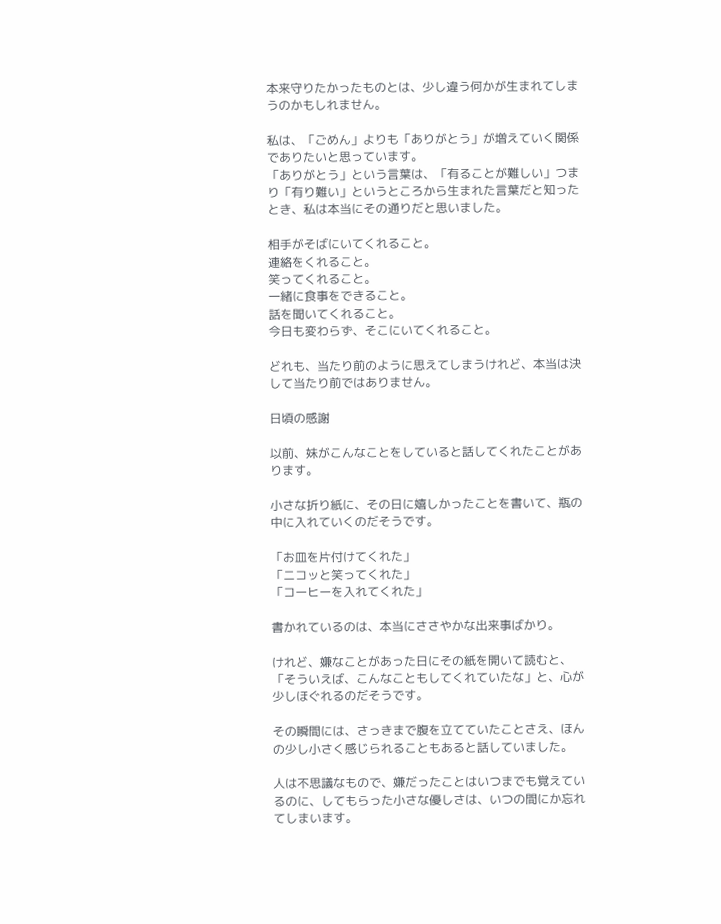本来守りたかったものとは、少し違う何かが生まれてしまうのかもしれません。

私は、「ごめん」よりも「ありがとう」が増えていく関係でありたいと思っています。
「ありがとう」という言葉は、「有ることが難しい」つまり「有り難い」というところから生まれた言葉だと知ったとき、私は本当にその通りだと思いました。

相手がそばにいてくれること。
連絡をくれること。
笑ってくれること。
一緒に食事をできること。
話を聞いてくれること。
今日も変わらず、そこにいてくれること。

どれも、当たり前のように思えてしまうけれど、本当は決して当たり前ではありません。

日頃の感謝

以前、妹がこんなことをしていると話してくれたことがあります。

小さな折り紙に、その日に嬉しかったことを書いて、瓶の中に入れていくのだそうです。

「お皿を片付けてくれた」
「ニコッと笑ってくれた」
「コーヒーを入れてくれた」

書かれているのは、本当にささやかな出来事ばかり。

けれど、嫌なことがあった日にその紙を開いて読むと、「そういえば、こんなこともしてくれていたな」と、心が少しほぐれるのだそうです。

その瞬間には、さっきまで腹を立てていたことさえ、ほんの少し小さく感じられることもあると話していました。

人は不思議なもので、嫌だったことはいつまでも覚えているのに、してもらった小さな優しさは、いつの間にか忘れてしまいます。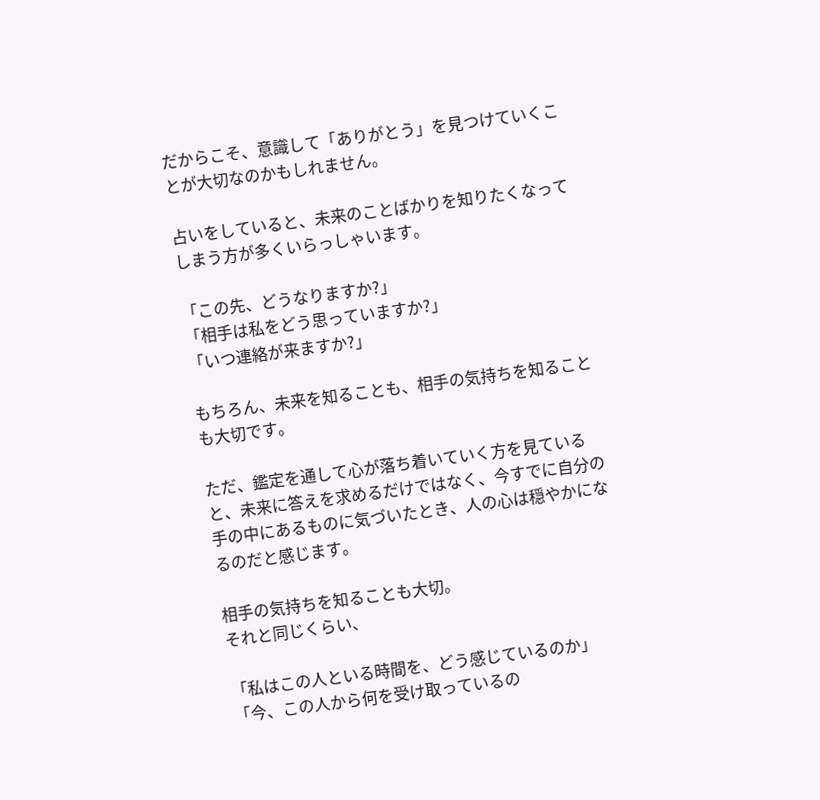だからこそ、意識して「ありがとう」を見つけていくことが大切なのかもしれません。

占いをしていると、未来のことばかりを知りたくなってしまう方が多くいらっしゃいます。

「この先、どうなりますか?」
「相手は私をどう思っていますか?」
「いつ連絡が来ますか?」

もちろん、未来を知ることも、相手の気持ちを知ることも大切です。

ただ、鑑定を通して心が落ち着いていく方を見ていると、未来に答えを求めるだけではなく、今すでに自分の手の中にあるものに気づいたとき、人の心は穏やかになるのだと感じます。

相手の気持ちを知ることも大切。
それと同じくらい、

「私はこの人といる時間を、どう感じているのか」
「今、この人から何を受け取っているの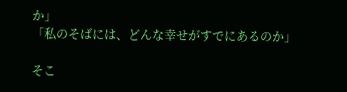か」
「私のそばには、どんな幸せがすでにあるのか」

そこ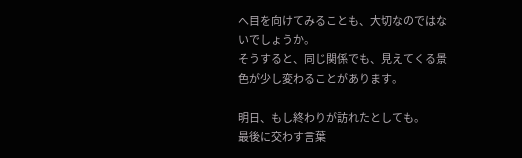へ目を向けてみることも、大切なのではないでしょうか。
そうすると、同じ関係でも、見えてくる景色が少し変わることがあります。

明日、もし終わりが訪れたとしても。
最後に交わす言葉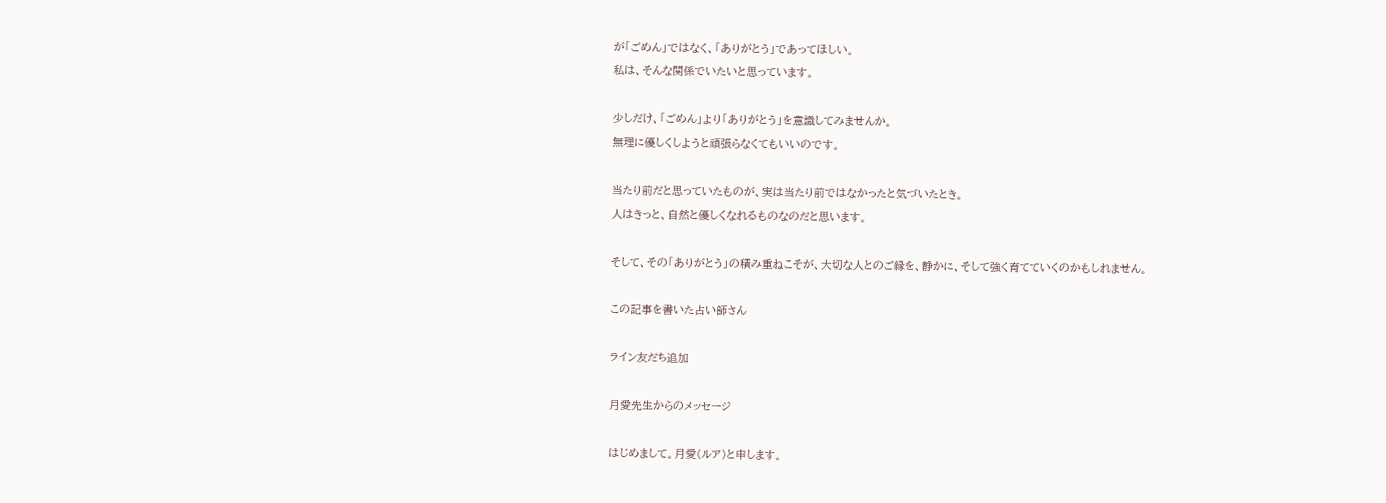が「ごめん」ではなく、「ありがとう」であってほしい。
私は、そんな関係でいたいと思っています。

少しだけ、「ごめん」より「ありがとう」を意識してみませんか。
無理に優しくしようと頑張らなくてもいいのです。

当たり前だと思っていたものが、実は当たり前ではなかったと気づいたとき。
人はきっと、自然と優しくなれるものなのだと思います。

そして、その「ありがとう」の積み重ねこそが、大切な人とのご縁を、静かに、そして強く育てていくのかもしれません。

この記事を書いた占い師さん

ライン友だち追加

月愛先生からのメッセージ

はじめまして。月愛(ルア)と申します。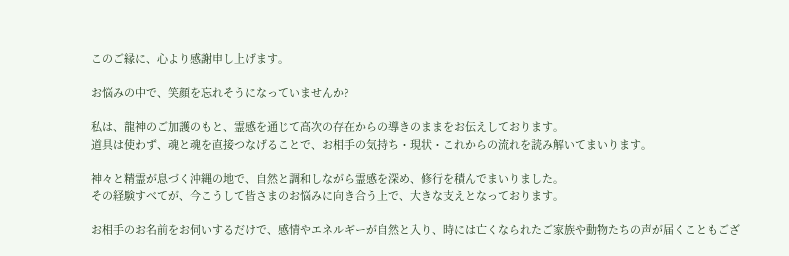このご縁に、心より感謝申し上げます。

お悩みの中で、笑顔を忘れそうになっていませんか?

私は、龍神のご加護のもと、霊感を通じて高次の存在からの導きのままをお伝えしております。
道具は使わず、魂と魂を直接つなげることで、お相手の気持ち・現状・これからの流れを読み解いてまいります。

神々と精霊が息づく沖縄の地で、自然と調和しながら霊感を深め、修行を積んでまいりました。
その経験すべてが、今こうして皆さまのお悩みに向き合う上で、大きな支えとなっております。

お相手のお名前をお伺いするだけで、感情やエネルギーが自然と入り、時には亡くなられたご家族や動物たちの声が届くこともござ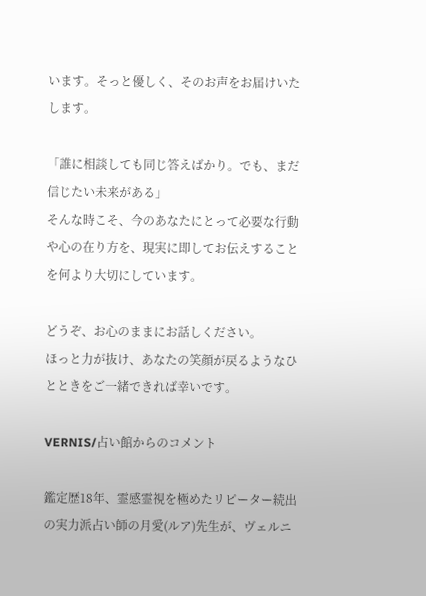います。そっと優しく、そのお声をお届けいたします。

「誰に相談しても同じ答えばかり。でも、まだ信じたい未来がある」
そんな時こそ、今のあなたにとって必要な行動や心の在り方を、現実に即してお伝えすることを何より大切にしています。

どうぞ、お心のままにお話しください。
ほっと力が抜け、あなたの笑顔が戻るようなひとときをご一緒できれば幸いです。

VERNIS/占い館からのコメント

鑑定歴18年、霊感霊視を極めたリピーター続出の実力派占い師の月愛(ルア)先生が、ヴェルニ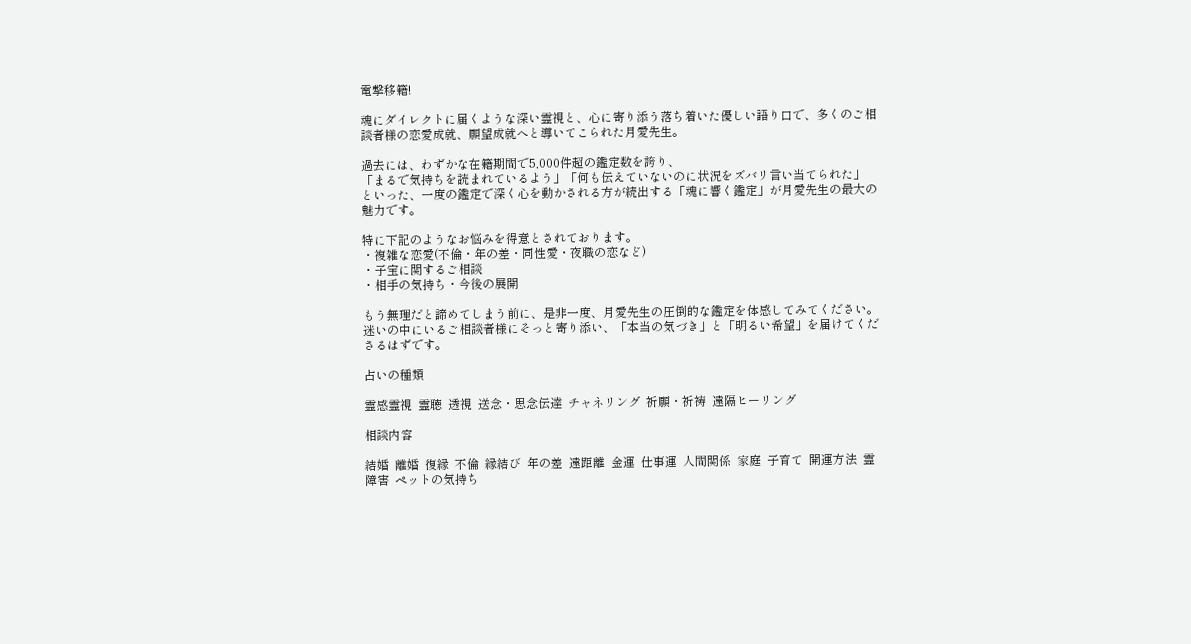電撃移籍!

魂にダイレクトに届くような深い霊視と、心に寄り添う落ち着いた優しい語り口で、多くのご相談者様の恋愛成就、願望成就へと導いてこられた月愛先生。

過去には、わずかな在籍期間で5,000件超の鑑定数を誇り、
「まるで気持ちを読まれているよう」「何も伝えていないのに状況をズバリ言い当てられた」
といった、一度の鑑定で深く心を動かされる方が続出する「魂に響く鑑定」が月愛先生の最大の魅力です。

特に下記のようなお悩みを得意とされております。
・複雑な恋愛(不倫・年の差・同性愛・夜職の恋など)
・子宝に関するご相談
・相手の気持ち・今後の展開

もう無理だと諦めてしまう前に、是非一度、月愛先生の圧倒的な鑑定を体感してみてください。
迷いの中にいるご相談者様にそっと寄り添い、「本当の気づき」と「明るい希望」を届けてくださるはずです。

占いの種類

霊感霊視  霊聴  透視  送念・思念伝達  チャネリング  祈願・祈祷  遠隔ヒーリング

相談内容

結婚  離婚  復縁  不倫  縁結び  年の差  遠距離  金運  仕事運  人間関係  家庭  子育て  開運方法  霊障害  ペットの気持ち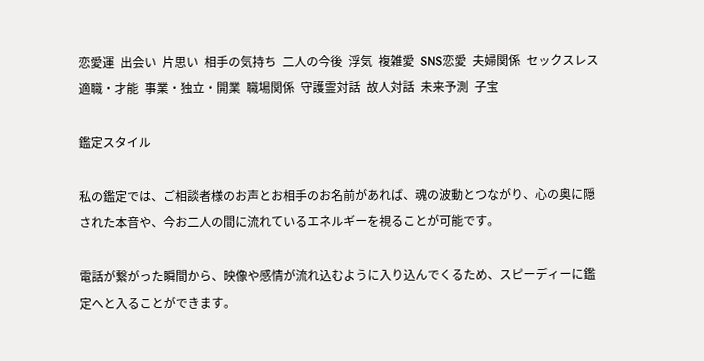恋愛運  出会い  片思い  相手の気持ち  二人の今後  浮気  複雑愛  SNS恋愛  夫婦関係  セックスレス  適職・才能  事業・独立・開業  職場関係  守護霊対話  故人対話  未来予測  子宝

鑑定スタイル

私の鑑定では、ご相談者様のお声とお相手のお名前があれば、魂の波動とつながり、心の奥に隠された本音や、今お二人の間に流れているエネルギーを視ることが可能です。

電話が繋がった瞬間から、映像や感情が流れ込むように入り込んでくるため、スピーディーに鑑定へと入ることができます。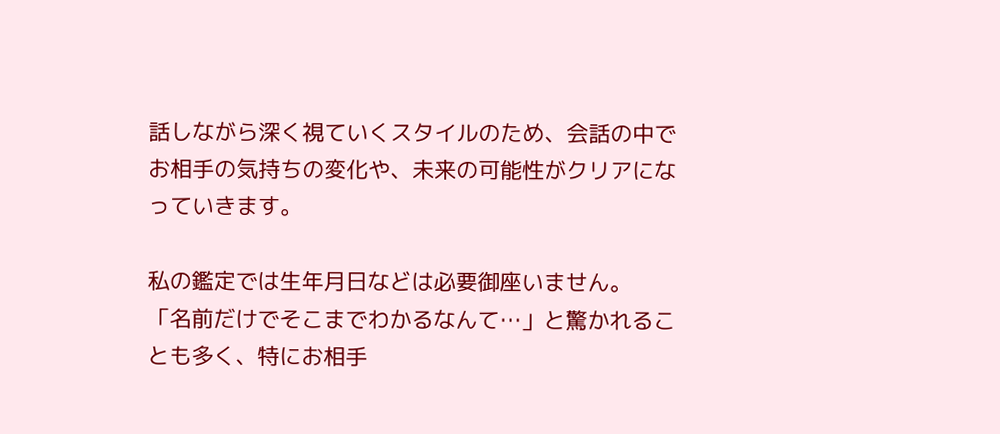話しながら深く視ていくスタイルのため、会話の中でお相手の気持ちの変化や、未来の可能性がクリアになっていきます。

私の鑑定では生年月日などは必要御座いません。
「名前だけでそこまでわかるなんて…」と驚かれることも多く、特にお相手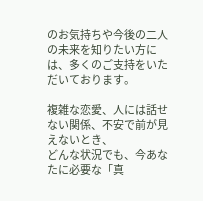のお気持ちや今後の二人の未来を知りたい方には、多くのご支持をいただいております。

複雑な恋愛、人には話せない関係、不安で前が見えないとき、
どんな状況でも、今あなたに必要な「真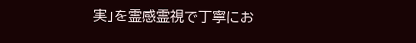実」を霊感霊視で丁寧にお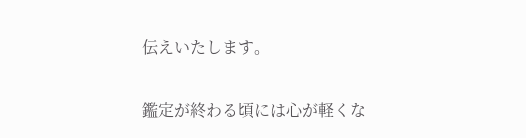伝えいたします。

鑑定が終わる頃には心が軽くな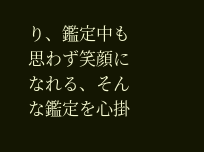り、鑑定中も思わず笑顔になれる、そんな鑑定を心掛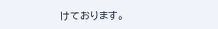けております。